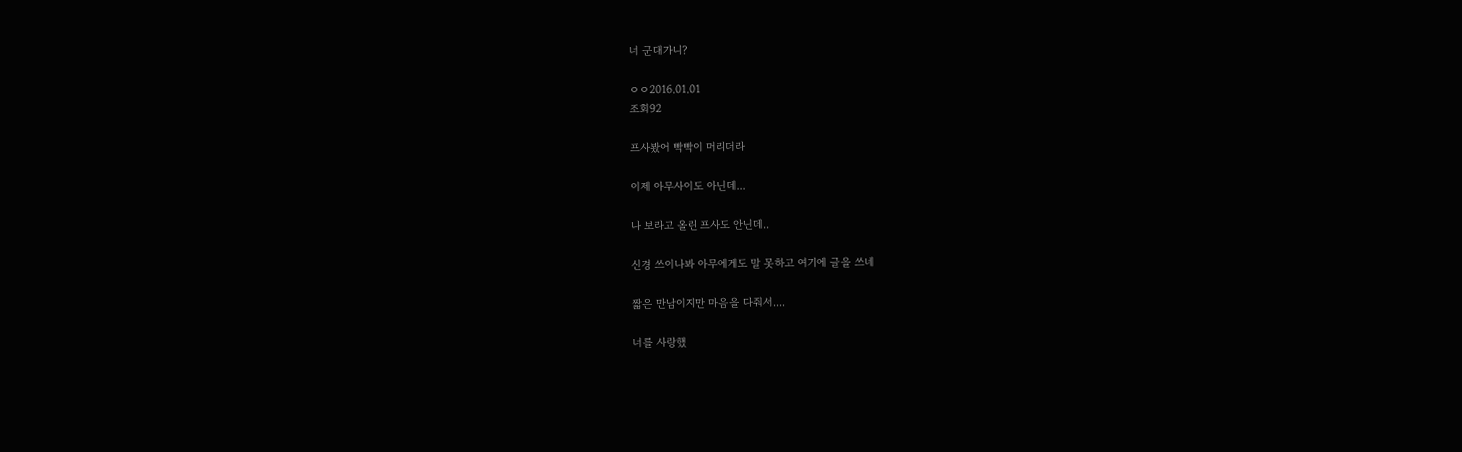너 군대가니?

ㅇㅇ2016.01.01
조회92

프사봤어 빡빡이 머리더라

이제 아무사이도 아닌데...

나 보라고 올린 프사도 안닌데..

신경 쓰이나봐 아무에게도 말 못하고 여기에 글을 쓰네

짧은 만남이지만 마음을 다줘서....

너를 사랑했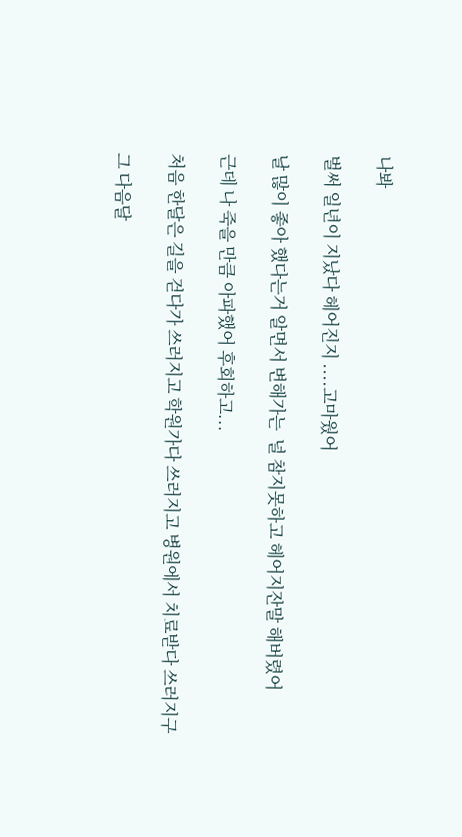나봐

벌써 일년이 지났다 헤어진지 ....고마웠어

날 많이 좋아 했다는거 알면서 변해가는  널 참지못하고 헤어지잔말 해버렸어

근데 나 죽을 만큼 아파했어 후회하고...

처음 한달은 길을 걷다가 쓰러지고 학원가다 쓰러지고 병원에서 치료받다 쓰러지구

그 다음달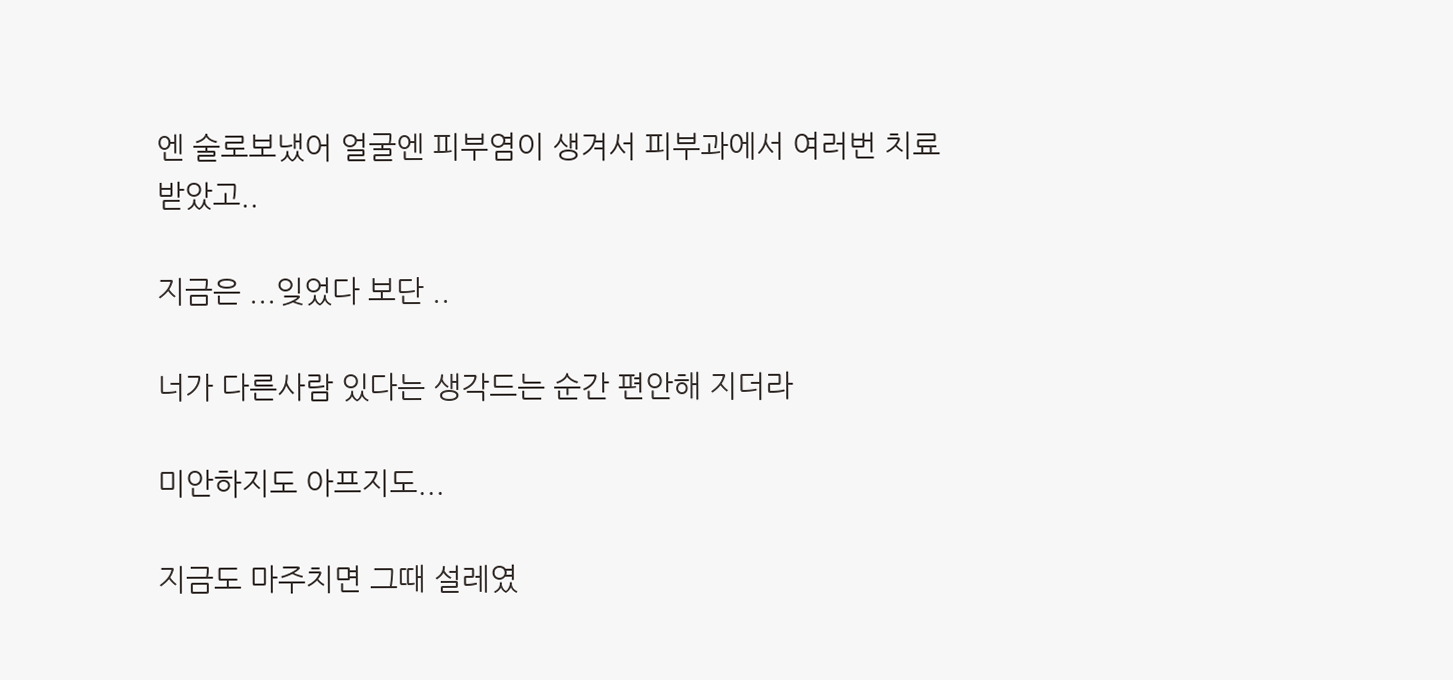엔 술로보냈어 얼굴엔 피부염이 생겨서 피부과에서 여러번 치료 받았고..

지금은 ...잊었다 보단 ..

너가 다른사람 있다는 생각드는 순간 편안해 지더라

미안하지도 아프지도...

지금도 마주치면 그때 설레였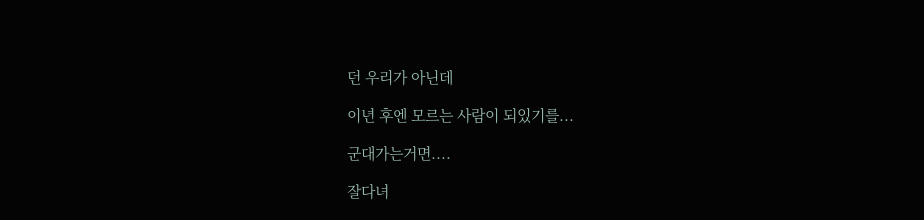던 우리가 아닌데

이년 후엔 모르는 사람이 되있기를...

군대가는거면....

잘다녀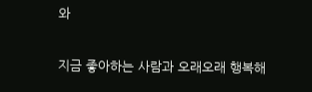와

지금 좋아하는 사람과 오래오래 행복해